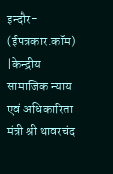इन्दौर- (ईपत्रकार.कॉम) |केन्द्रीय सामाजिक न्याय एवं अधिकारिता मंत्री श्री थावरचंद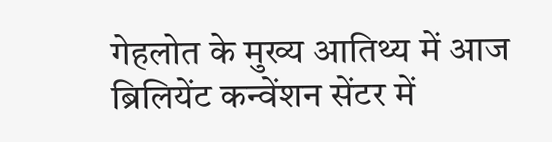गेहलोत के मुख्य आतिथ्य में आज ब्रिलियेंट कन्वेंशन सेंटर में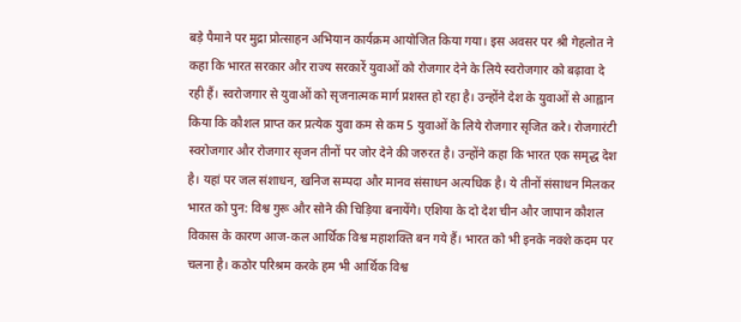बड़े पैमाने पर मुद्रा प्रोत्साहन अभियान कार्यक्रम आयोजित किया गया। इस अवसर पर श्री गेहलोत ने कहा कि भारत सरकार और राज्य सरकारें युवाओं को रोजगार देने के लिये स्वरोजगार को बढ़ावा दे रही हैं। स्वरोजगार से युवाओं को सृजनात्मक मार्ग प्रशस्त हो रहा है। उन्होंने देश के युवाओं से आह्वान किया कि कौशल प्राप्त कर प्रत्येक युवा कम से कम 5 युवाओं के लिये रोजगार सृजित करे। रोजगारंटी स्वरोजगार और रोजगार सृजन तीनों पर जोर देने की जरुरत है। उन्होंने कहा कि भारत एक समृद्ध देश है। यहां पर जल संशाधन, खनिज सम्पदा और मानव संसाधन अत्यधिक है। ये तीनों संसाधन मिलकर भारत को पुन: विश्व गुरू और सोने की चिड़िया बनायेंगे। एशिया के दो देश चीन और जापान कौशल विकास के कारण आज-कल आर्थिक विश्व महाशक्ति बन गये हैं। भारत को भी इनके नक्शे कदम पर चलना है। कठोर परिश्रम करके हम भी आर्थिक विश्व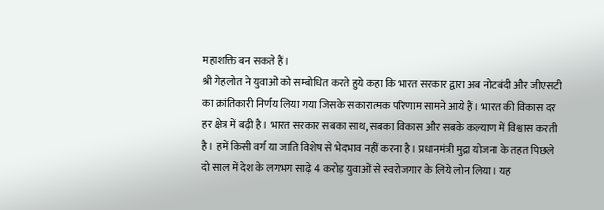महाशक्ति बन सकते हैं।
श्री गेहलोत ने युवाओं को सम्बोधित करते हुये कहा कि भारत सरकार द्वारा अब नोटबंदी और जीएसटी का क्रांतिकारी निर्णय लिया गया जिसके सकारात्मक परिणाम सामने आये हैं। भारत की विकास दर हर क्षेत्र में बढ़ी है। भारत सरकार सबका साथ, सबका विकास और सबके कल्याण में विश्वास करती है। हमें किसी वर्ग या जाति विशेष से भेदभाव नहीं करना है। प्रधानमंत्री मुद्रा योजना के तहत पिछले दो साल में देश के लगभग साढ़े 4 करोड़ युवाओं से स्वरोजगार के लिये लोन लिया। यह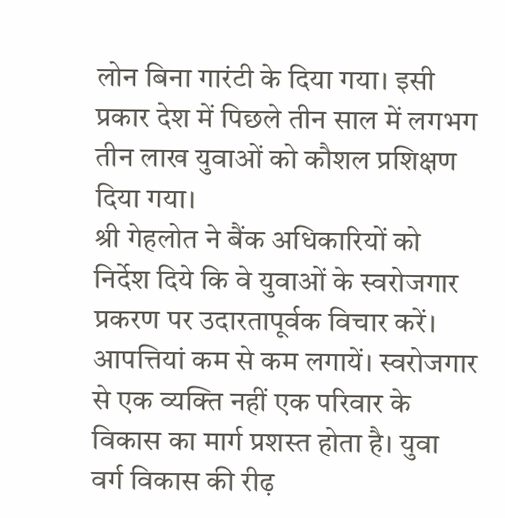लोन बिना गारंटी के दिया गया। इसी प्रकार देश में पिछले तीन साल में लगभग तीन लाख युवाओं को कौशल प्रशिक्षण दिया गया।
श्री गेहलोत ने बैंक अधिकारियों को निर्देश दिये कि वे युवाओं के स्वरोजगार प्रकरण पर उदारतापूर्वक विचार करें। आपत्तियां कम से कम लगायें। स्वरोजगार से एक व्यक्ति नहीं एक परिवार के विकास का मार्ग प्रशस्त होता है। युवा वर्ग विकास की रीढ़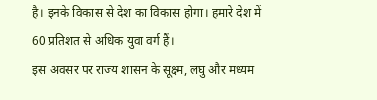है। इनके विकास से देश का विकास होगा। हमारे देश में 60 प्रतिशत से अधिक युवा वर्ग हैं।
इस अवसर पर राज्य शासन के सूक्ष्म, लघु और मध्यम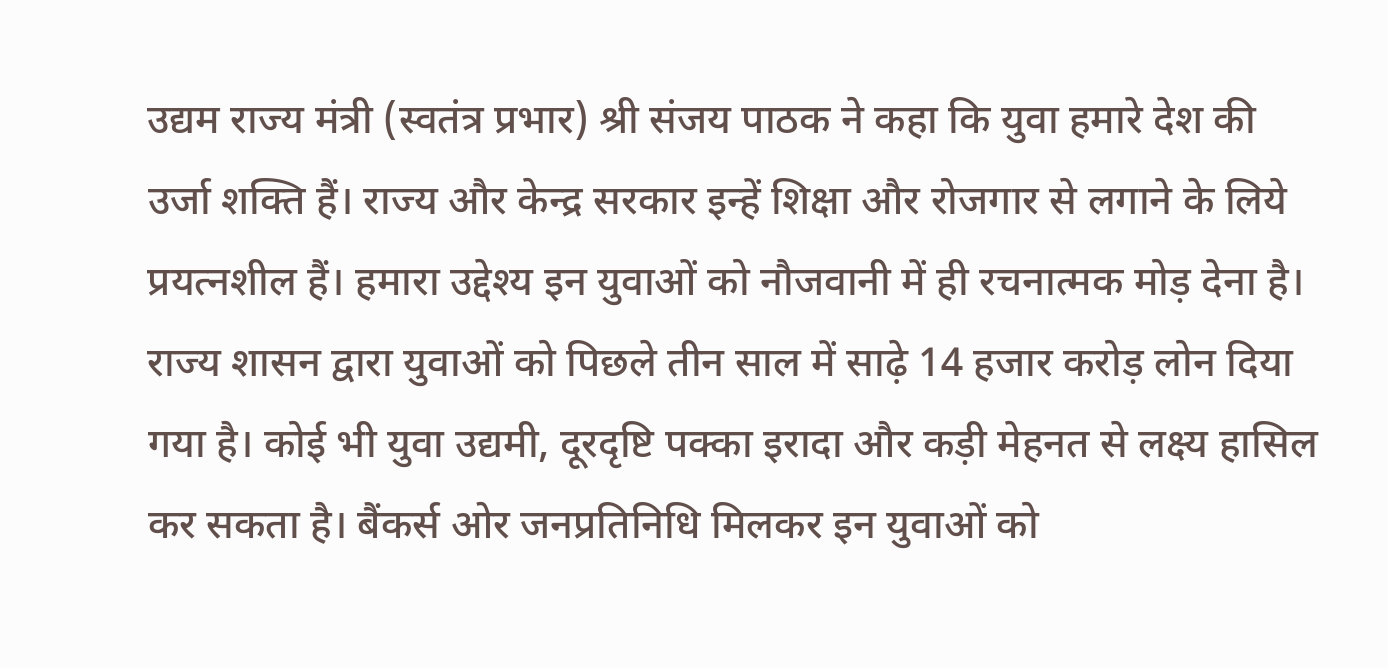उद्यम राज्य मंत्री (स्वतंत्र प्रभार) श्री संजय पाठक ने कहा कि युवा हमारे देश की उर्जा शक्ति हैं। राज्य और केन्द्र सरकार इन्हें शिक्षा और रोजगार से लगाने के लिये प्रयत्नशील हैं। हमारा उद्देश्य इन युवाओं को नौजवानी में ही रचनात्मक मोड़ देना है। राज्य शासन द्वारा युवाओं को पिछले तीन साल में साढ़े 14 हजार करोड़ लोन दिया गया है। कोई भी युवा उद्यमी, दूरदृष्टि पक्का इरादा और कड़ी मेहनत से लक्ष्य हासिल कर सकता है। बैंकर्स ओर जनप्रतिनिधि मिलकर इन युवाओं को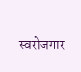स्वरोजगार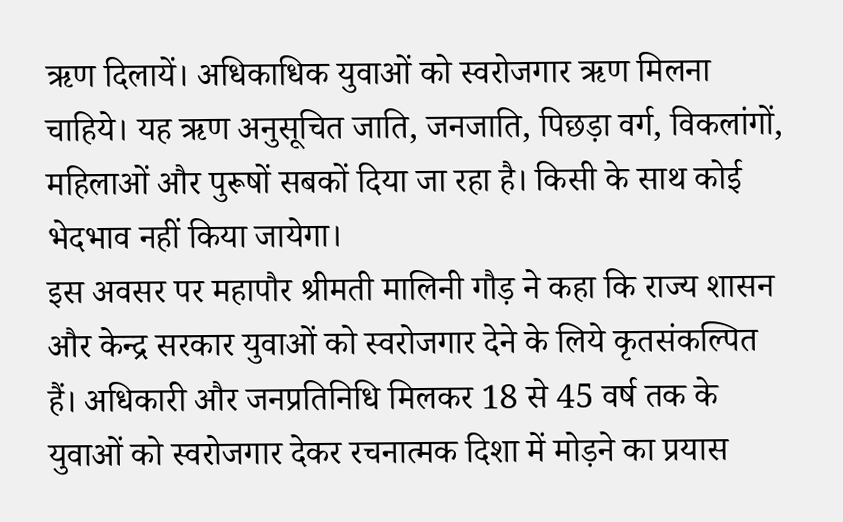ऋण दिलायें। अधिकाधिक युवाओं को स्वरोजगार ऋण मिलना चाहिये। यह ऋण अनुसूचित जाति, जनजाति, पिछड़ा वर्ग, विकलांगों, महिलाओं और पुरूषों सबकों दिया जा रहा है। किसी के साथ कोई भेदभाव नहीं किया जायेगा।
इस अवसर पर महापौर श्रीमती मालिनी गौड़ ने कहा कि राज्य शासन और केन्द्र सरकार युवाओं को स्वरोजगार देने के लिये कृतसंकल्पित हैं। अधिकारी और जनप्रतिनिधि मिलकर 18 से 45 वर्ष तक के युवाओं को स्वरोजगार देकर रचनात्मक दिशा में मोड़ने का प्रयास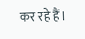कर रहे हैं।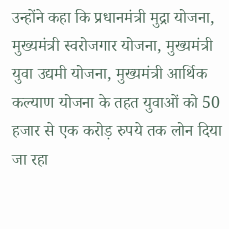उन्होंने कहा कि प्रधानमंत्री मुद्रा योजना, मुख्यमंत्री स्वरोजगार योजना, मुख्यमंत्री युवा उद्यमी योजना, मुख्यमंत्री आर्थिक कल्याण योजना के तहत युवाओं को 50 हजार से एक करोड़ रुपये तक लोन दिया जा रहा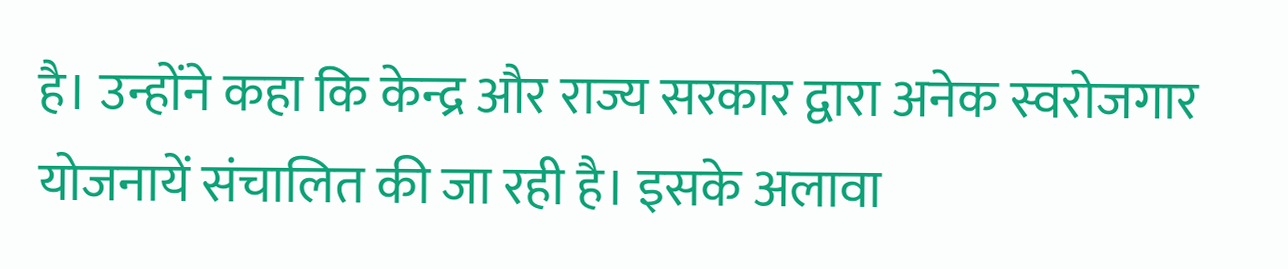है। उन्होंने कहा कि केन्द्र और राज्य सरकार द्वारा अनेक स्वरोजगार योजनायें संचालित की जा रही है। इसके अलावा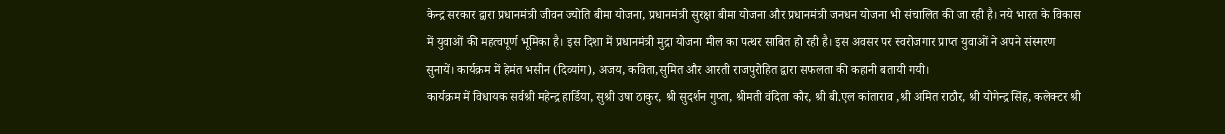केन्द्र सरकार द्वारा प्रधानमंत्री जीवन ज्योति बीमा योजना, प्रधानमंत्री सुरक्षा बीमा योजना और प्रधानमंत्री जनधन योजना भी संचालित की जा रही है। नये भारत के विकास में युवाओं की महत्वपूर्ण भूमिका है। इस दिशा में प्रधानमंत्री मुद्रा योजना मील का पत्थर साबित हो रही है। इस अवसर पर स्वरोजगार प्राप्त युवाओं ने अपने संस्मरण सुनायें। कार्यक्रम में हेमंत भसीन (दिव्यांग), अजय, कविता,सुमित और आरती राजपुरोहित द्वारा सफलता की कहानी बतायी गयी।
कार्यक्रम में विधायक सर्वश्री महेन्द्र हार्डिया, सुश्री उषा ठाकुर, श्री सुदर्शन गुप्ता, श्रीमती वंदिता कौर, श्री बी.एल कांताराव ,श्री अमित राठौर, श्री योगेन्द्र सिंह, कलेक्टर श्री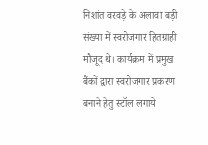निशांत वरवड़े के अलावा बड़ी संख्या में स्वरोजगार हितग्राही मौजूद थे। कार्यक्रम में प्रमुख बैंकों द्वारा स्वरोजगार प्रकरण बनाने हेतु स्टॉल लगाये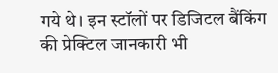गये थे। इन स्टॉलों पर डिजिटल बैंकिंग की प्रेक्टिल जानकारी भी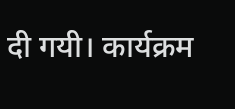दी गयी। कार्यक्रम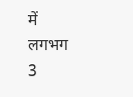में लगभग 3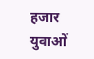हजार युवाओं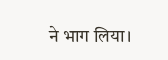ने भाग लिया।